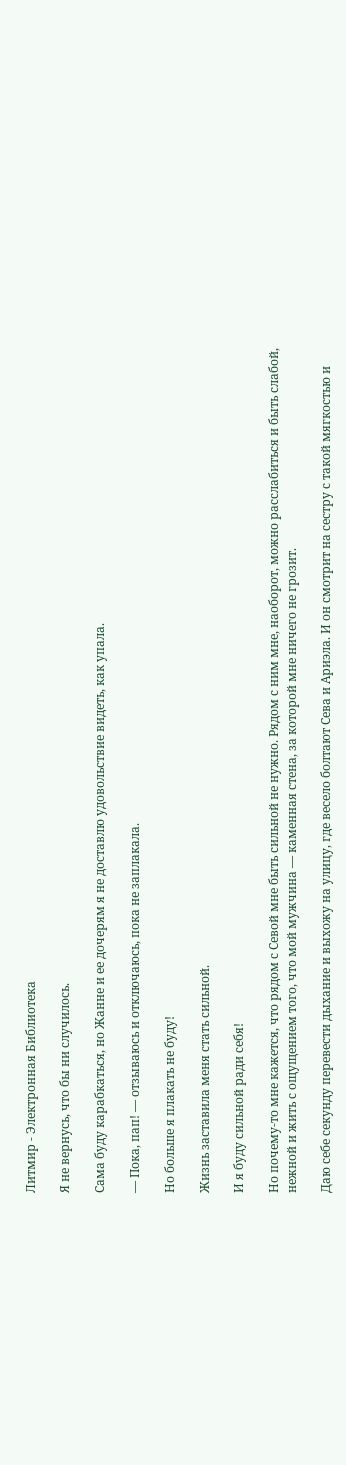Литмир - Электронная Библиотека

Я не вернусь, что бы ни случилось.

Сама буду карабкаться, но Жанне и ее дочерям я не доставлю удовольствие видеть, как упала.

— Пока, пап! — отзываюсь и отключаюсь, пока не заплакала.

Но больше я плакать не буду!

Жизнь заставила меня стать сильной.

И я буду сильной ради себя!

Но почему-то мне кажется, что рядом с Севой мне быть сильной не нужно. Рядом с ним мне, наоборот, можно расслабиться и быть слабой, нежной и жить с ощущением того, что мой мужчина — каменная стена, за которой мне ничего не грозит.

Даю себе секунду перевести дыхание и выхожу на улицу, где весело болтают Сева и Ариэла. И он смотрит на сестру с такой мягкостью и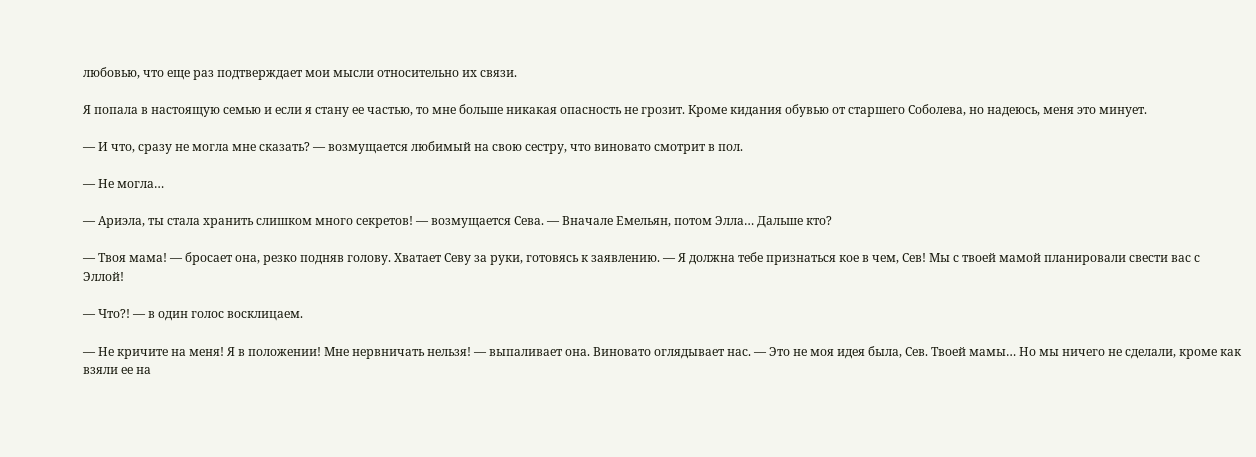любовью, что еще раз подтверждает мои мысли относительно их связи.

Я попала в настоящую семью и если я стану ее частью, то мне больше никакая опасность не грозит. Кроме кидания обувью от старшего Соболева, но надеюсь, меня это минует.

— И что, сразу не могла мне сказать? — возмущается любимый на свою сестру, что виновато смотрит в пол.

— Не могла…

— Ариэла, ты стала хранить слишком много секретов! — возмущается Сева. — Вначале Емельян, потом Элла… Дальше кто?

— Твоя мама! — бросает она, резко подняв голову. Хватает Севу за руки, готовясь к заявлению. — Я должна тебе признаться кое в чем, Сев! Мы с твоей мамой планировали свести вас с Эллой!

— Что?! — в один голос восклицаем.

— Не кричите на меня! Я в положении! Мне нервничать нельзя! — выпаливает она. Виновато оглядывает нас. — Это не моя идея была, Сев. Твоей мамы… Но мы ничего не сделали, кроме как взяли ее на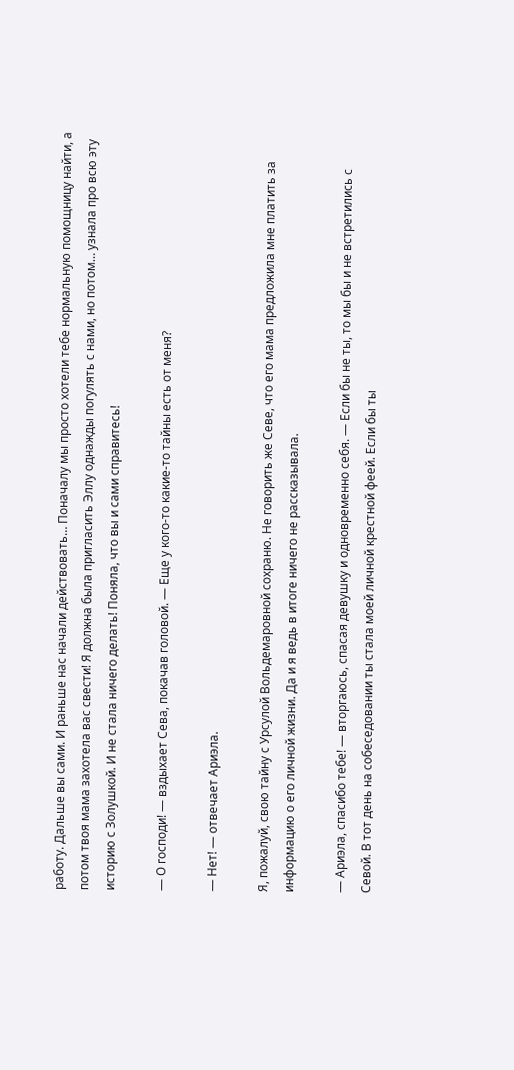работу. Дальше вы сами. И раньше нас начали действовать… Поначалу мы просто хотели тебе нормальную помощницу найти, а потом твоя мама захотела вас свести! Я должна была пригласить Эллу однажды погулять с нами, но потом… узнала про всю эту историю с Золушкой. И не стала ничего делать! Поняла, что вы и сами справитесь!

— О господи! — вздыхает Сева, покачав головой. — Еще у кого-то какие-то тайны есть от меня?

— Нет! — отвечает Ариэла.

Я, пожалуй, свою тайну с Урсулой Вольдемаровной сохраню. Не говорить же Севе, что его мама предложила мне платить за информацию о его личной жизни. Да и я ведь в итоге ничего не рассказывала.

— Ариэла, спасибо тебе! — вторгаюсь, спасая девушку и одновременно себя. — Если бы не ты, то мы бы и не встретились с Севой. В тот день на собеседовании ты стала моей личной крестной феей. Если бы ты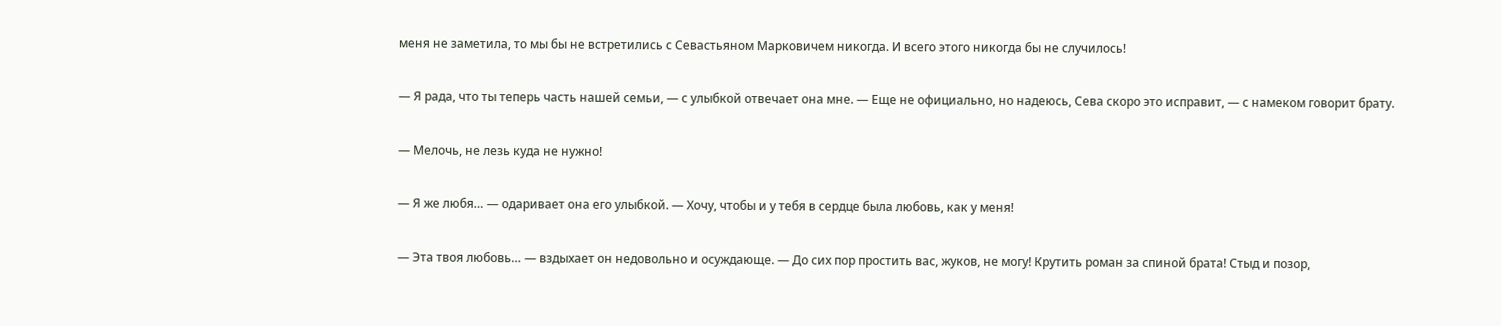меня не заметила, то мы бы не встретились с Севастьяном Марковичем никогда. И всего этого никогда бы не случилось!

— Я рада, что ты теперь часть нашей семьи, — с улыбкой отвечает она мне. — Еще не официально, но надеюсь, Сева скоро это исправит, — с намеком говорит брату.

— Мелочь, не лезь куда не нужно!

— Я же любя… — одаривает она его улыбкой. — Хочу, чтобы и у тебя в сердце была любовь, как у меня!

— Эта твоя любовь… — вздыхает он недовольно и осуждающе. — До сих пор простить вас, жуков, не могу! Крутить роман за спиной брата! Стыд и позор,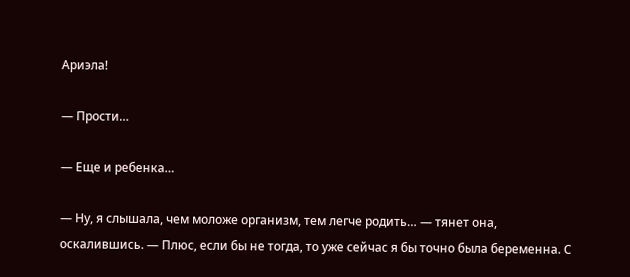Ариэла!

— Прости…

— Еще и ребенка…

— Ну, я слышала, чем моложе организм, тем легче родить… — тянет она, оскалившись. — Плюс, если бы не тогда, то уже сейчас я бы точно была беременна. С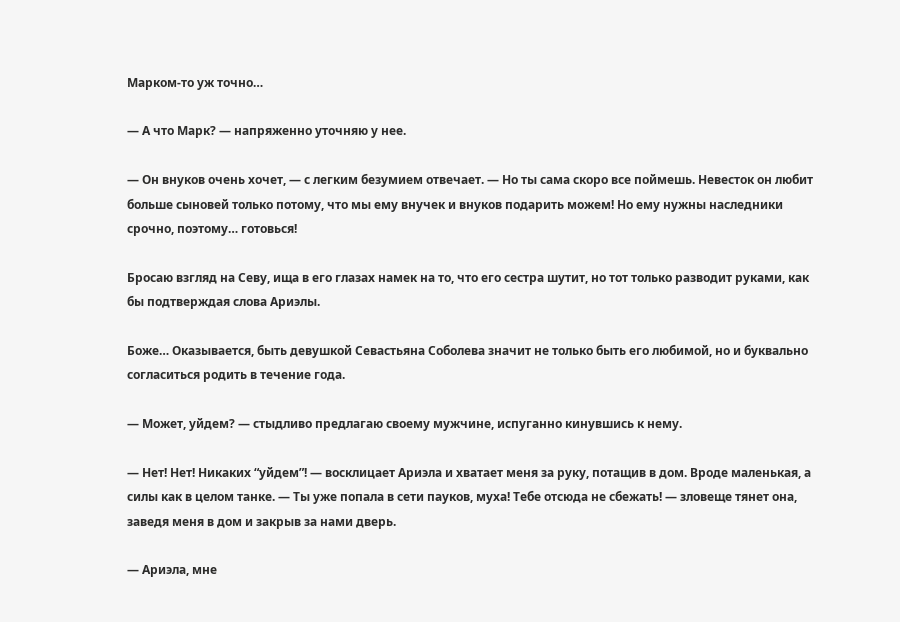Марком-то уж точно…

— А что Марк? — напряженно уточняю у нее.

— Он внуков очень хочет, — с легким безумием отвечает. — Но ты сама скоро все поймешь. Невесток он любит больше сыновей только потому, что мы ему внучек и внуков подарить можем! Но ему нужны наследники срочно, поэтому… готовься!

Бросаю взгляд на Севу, ища в его глазах намек на то, что его сестра шутит, но тот только разводит руками, как бы подтверждая слова Ариэлы.

Боже… Оказывается, быть девушкой Севастьяна Соболева значит не только быть его любимой, но и буквально согласиться родить в течение года.

— Может, уйдем? — стыдливо предлагаю своему мужчине, испуганно кинувшись к нему.

— Нет! Нет! Никаких “уйдем”! — восклицает Ариэла и хватает меня за руку, потащив в дом. Вроде маленькая, а силы как в целом танке. — Ты уже попала в сети пауков, муха! Тебе отсюда не сбежать! — зловеще тянет она, заведя меня в дом и закрыв за нами дверь.

— Ариэла, мне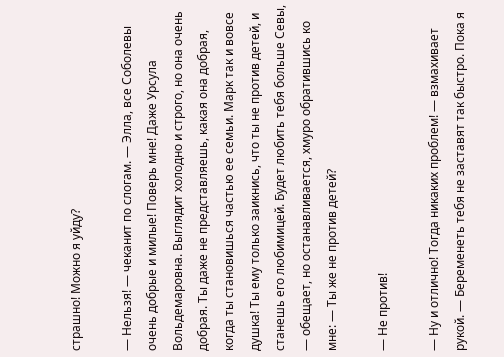страшно! Можно я уйду?

— Нельзя! — чеканит по слогам. — Элла, все Соболевы очень добрые и милые! Поверь мне! Даже Урсула Вольдемаровна. Выглядит холодно и строго, но она очень добрая. Ты даже не представляешь, какая она добрая, когда ты становишься частью ее семьи. Марк так и вовсе душка! Ты ему только заикнись, что ты не против детей, и станешь его любимицей. Будет любить тебя больше Севы, — обещает, но останавливается, хмуро обратившись ко мне: — Ты же не против детей?

— Не против!

— Ну и отлично! Тогда никаких проблем! — взмахивает рукой. — Беременеть тебя не заставят так быстро. Пока я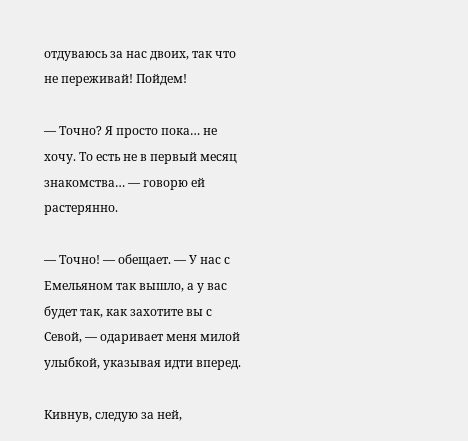отдуваюсь за нас двоих, так что не переживай! Пойдем!

— Точно? Я просто пока… не хочу. То есть не в первый месяц знакомства… — говорю ей растерянно.

— Точно! — обещает. — У нас с Емельяном так вышло, а у вас будет так, как захотите вы с Севой, — одаривает меня милой улыбкой, указывая идти вперед.

Кивнув, следую за ней,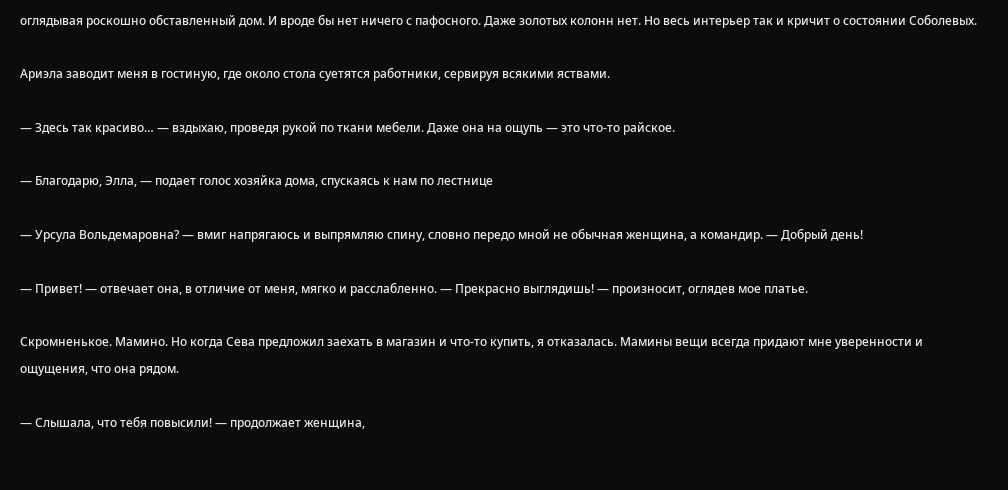оглядывая роскошно обставленный дом. И вроде бы нет ничего с пафосного. Даже золотых колонн нет. Но весь интерьер так и кричит о состоянии Соболевых.

Ариэла заводит меня в гостиную, где около стола суетятся работники, сервируя всякими яствами.

— Здесь так красиво… — вздыхаю, проведя рукой по ткани мебели. Даже она на ощупь — это что-то райское.

— Благодарю, Элла, — подает голос хозяйка дома, спускаясь к нам по лестнице

— Урсула Вольдемаровна? — вмиг напрягаюсь и выпрямляю спину, словно передо мной не обычная женщина, а командир. — Добрый день!

— Привет! — отвечает она, в отличие от меня, мягко и расслабленно. — Прекрасно выглядишь! — произносит, оглядев мое платье.

Скромненькое. Мамино. Но когда Сева предложил заехать в магазин и что-то купить, я отказалась. Мамины вещи всегда придают мне уверенности и ощущения, что она рядом.

— Слышала, что тебя повысили! — продолжает женщина,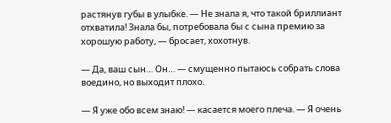растянув губы в улыбке. — Не знала я, что такой бриллиант отхватила! Знала бы, потребовала бы с сына премию за хорошую работу, — бросает, хохотнув.

— Да, ваш сын… Он… — смущенно пытаюсь собрать слова воедино, но выходит плохо.

— Я уже обо всем знаю! — касается моего плеча. — Я очень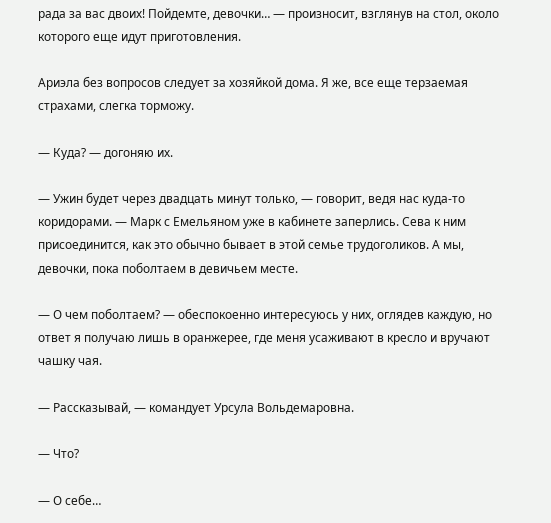рада за вас двоих! Пойдемте, девочки… — произносит, взглянув на стол, около которого еще идут приготовления.

Ариэла без вопросов следует за хозяйкой дома. Я же, все еще терзаемая страхами, слегка торможу.

— Куда? — догоняю их.

— Ужин будет через двадцать минут только, — говорит, ведя нас куда-то коридорами. — Марк с Емельяном уже в кабинете заперлись. Сева к ним присоединится, как это обычно бывает в этой семье трудоголиков. А мы, девочки, пока поболтаем в девичьем месте.

— О чем поболтаем? — обеспокоенно интересуюсь у них, оглядев каждую, но ответ я получаю лишь в оранжерее, где меня усаживают в кресло и вручают чашку чая.

— Рассказывай, — командует Урсула Вольдемаровна.

— Что?

— О себе…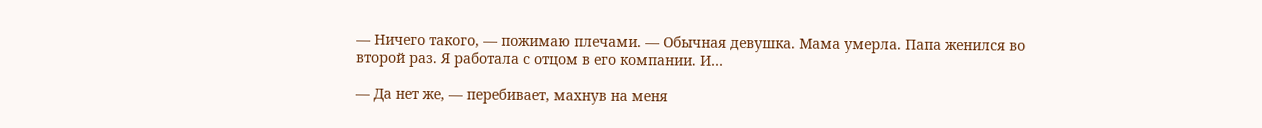— Ничего такого, — пожимаю плечами. — Обычная девушка. Мама умерла. Папа женился во второй раз. Я работала с отцом в его компании. И…

— Да нет же, — перебивает, махнув на меня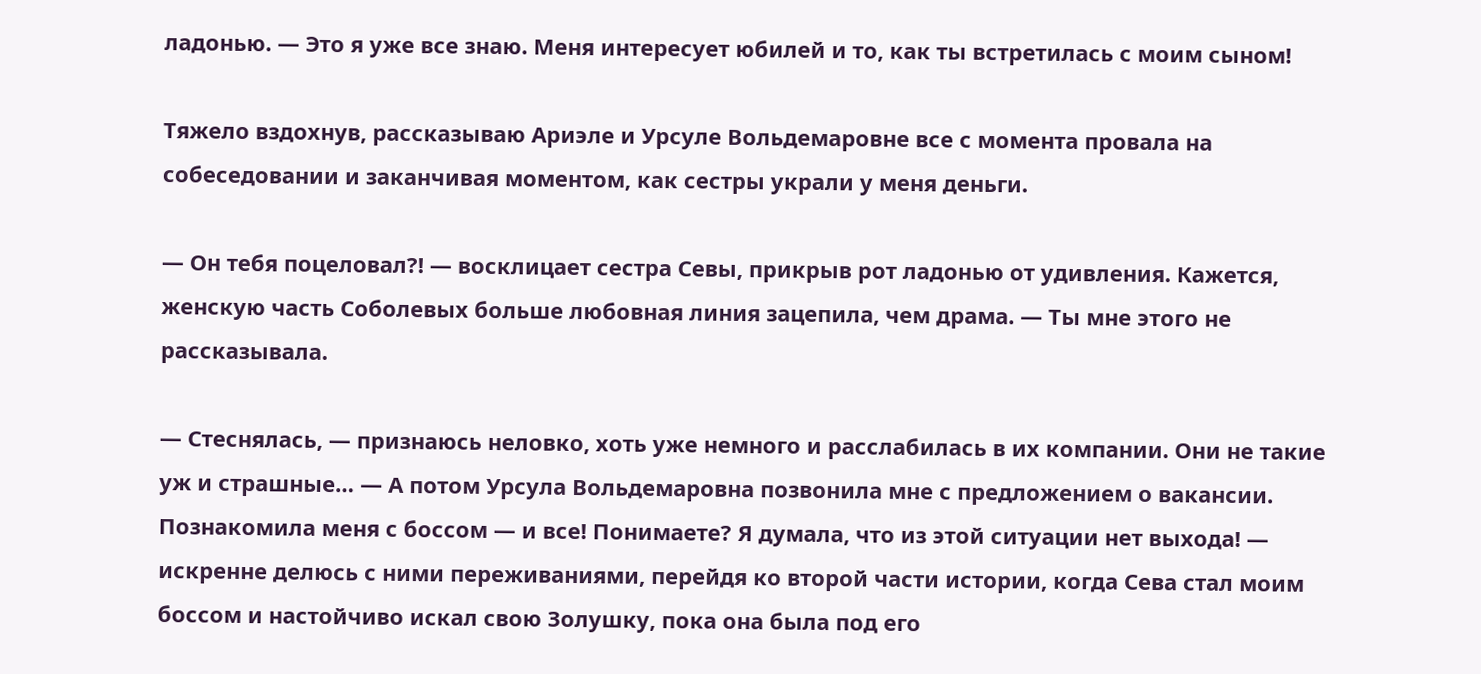ладонью. — Это я уже все знаю. Меня интересует юбилей и то, как ты встретилась с моим сыном!

Тяжело вздохнув, рассказываю Ариэле и Урсуле Вольдемаровне все с момента провала на собеседовании и заканчивая моментом, как сестры украли у меня деньги.

— Он тебя поцеловал?! — восклицает сестра Севы, прикрыв рот ладонью от удивления. Кажется, женскую часть Соболевых больше любовная линия зацепила, чем драма. — Ты мне этого не рассказывала.

— Стеснялась, — признаюсь неловко, хоть уже немного и расслабилась в их компании. Они не такие уж и страшные… — А потом Урсула Вольдемаровна позвонила мне с предложением о вакансии. Познакомила меня с боссом — и все! Понимаете? Я думала, что из этой ситуации нет выхода! — искренне делюсь с ними переживаниями, перейдя ко второй части истории, когда Сева стал моим боссом и настойчиво искал свою Золушку, пока она была под его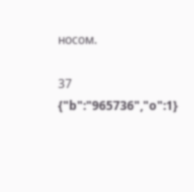носом.

37
{"b":"965736","o":1}